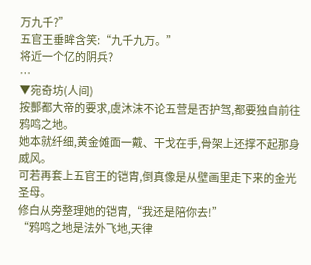万九千?”
五官王垂眸含笑:“九千九万。”
将近一个亿的阴兵?
…
▼宛奇坊(人间)
按酆都大帝的要求,虞沐沫不论五营是否护驾,都要独自前往鸦鸣之地。
她本就纤细,黄金傩面一戴、干戈在手,骨架上还撑不起那身威风。
可若再套上五官王的铠胄,倒真像是从壁画里走下来的金光圣母。
修白从旁整理她的铠胄,“我还是陪你去!”
“鸦鸣之地是法外飞地,天律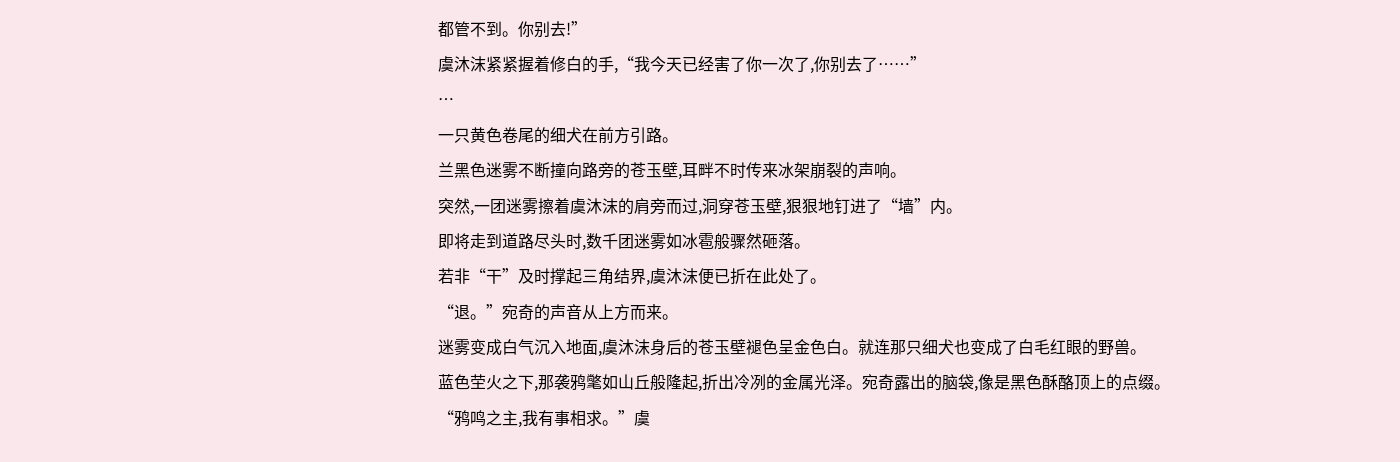都管不到。你别去!”
虞沐沫紧紧握着修白的手,“我今天已经害了你一次了,你别去了……”
…
一只黄色卷尾的细犬在前方引路。
兰黑色迷雾不断撞向路旁的苍玉壁,耳畔不时传来冰架崩裂的声响。
突然,一团迷雾擦着虞沐沫的肩旁而过,洞穿苍玉壁,狠狠地钉进了“墙”内。
即将走到道路尽头时,数千团迷雾如冰雹般骤然砸落。
若非“干”及时撑起三角结界,虞沐沫便已折在此处了。
“退。”宛奇的声音从上方而来。
迷雾变成白气沉入地面,虞沐沫身后的苍玉壁褪色呈金色白。就连那只细犬也变成了白毛红眼的野兽。
蓝色茔火之下,那袭鸦氅如山丘般隆起,折出冷冽的金属光泽。宛奇露出的脑袋,像是黑色酥酪顶上的点缀。
“鸦鸣之主,我有事相求。”虞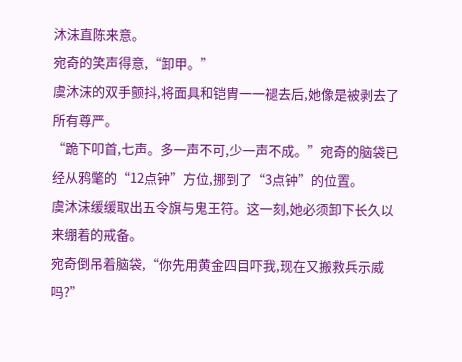沐沫直陈来意。
宛奇的笑声得意,“卸甲。”
虞沐沫的双手颤抖,将面具和铠胄一一褪去后,她像是被剥去了所有尊严。
“跪下叩首,七声。多一声不可,少一声不成。”宛奇的脑袋已经从鸦氅的“12点钟”方位,挪到了“3点钟”的位置。
虞沐沫缓缓取出五令旗与鬼王符。这一刻,她必须卸下长久以来绷着的戒备。
宛奇倒吊着脑袋,“你先用黄金四目吓我,现在又搬救兵示威吗?”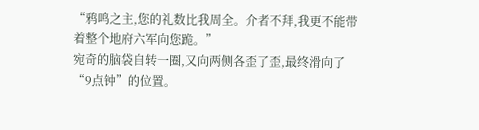“鸦鸣之主,您的礼数比我周全。介者不拜,我更不能带着整个地府六军向您跪。”
宛奇的脑袋自转一圈,又向两侧各歪了歪,最终滑向了“9点钟”的位置。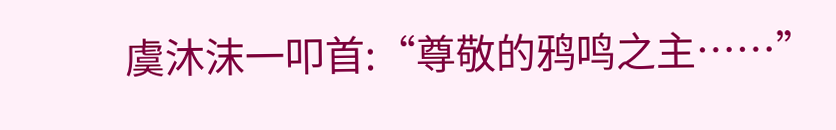虞沐沫一叩首:“尊敬的鸦鸣之主……”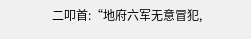二叩首:“地府六军无意冒犯,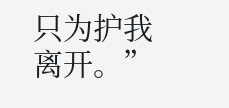只为护我离开。”